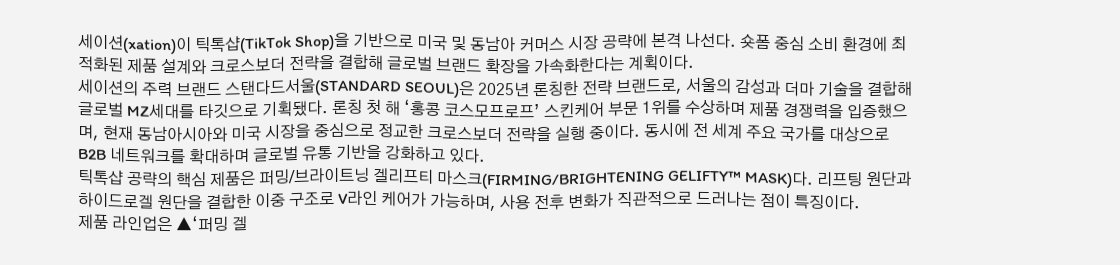세이션(xation)이 틱톡샵(TikTok Shop)을 기반으로 미국 및 동남아 커머스 시장 공략에 본격 나선다. 숏폼 중심 소비 환경에 최적화된 제품 설계와 크로스보더 전략을 결합해 글로벌 브랜드 확장을 가속화한다는 계획이다.
세이션의 주력 브랜드 스탠다드서울(STANDARD SEOUL)은 2025년 론칭한 전략 브랜드로, 서울의 감성과 더마 기술을 결합해 글로벌 MZ세대를 타깃으로 기획됐다. 론칭 첫 해 ‘홍콩 코스모프로프’ 스킨케어 부문 1위를 수상하며 제품 경쟁력을 입증했으며, 현재 동남아시아와 미국 시장을 중심으로 정교한 크로스보더 전략을 실행 중이다. 동시에 전 세계 주요 국가를 대상으로 B2B 네트워크를 확대하며 글로벌 유통 기반을 강화하고 있다.
틱톡샵 공략의 핵심 제품은 퍼밍/브라이트닝 겔리프티 마스크(FIRMING/BRIGHTENING GELIFTY™ MASK)다. 리프팅 원단과 하이드로겔 원단을 결합한 이중 구조로 V라인 케어가 가능하며, 사용 전후 변화가 직관적으로 드러나는 점이 특징이다.
제품 라인업은 ▲‘퍼밍 겔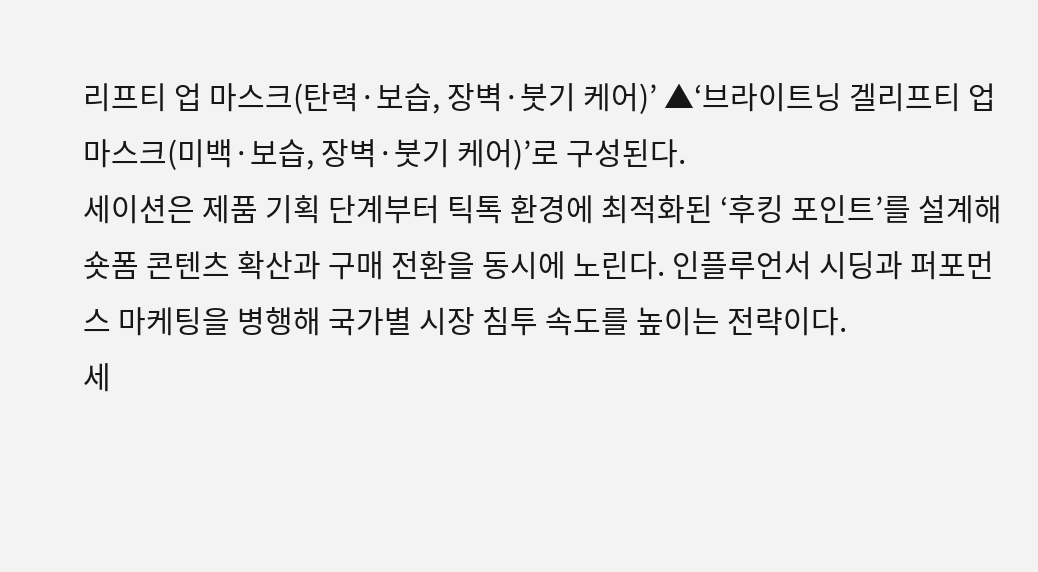리프티 업 마스크(탄력·보습, 장벽·붓기 케어)’ ▲‘브라이트닝 겔리프티 업 마스크(미백·보습, 장벽·붓기 케어)’로 구성된다.
세이션은 제품 기획 단계부터 틱톡 환경에 최적화된 ‘후킹 포인트’를 설계해 숏폼 콘텐츠 확산과 구매 전환을 동시에 노린다. 인플루언서 시딩과 퍼포먼스 마케팅을 병행해 국가별 시장 침투 속도를 높이는 전략이다.
세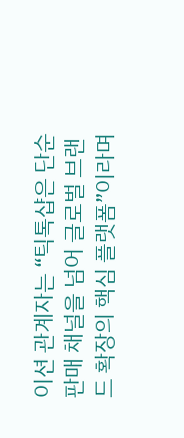이션 관계자는 “틱톡샵은 단순 판매 채널을 넘어 글로벌 브랜드 확장의 핵심 플랫폼”이라며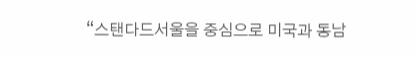“스탠다드서울을 중심으로 미국과 동남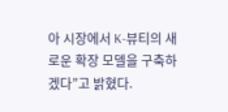아 시장에서 K-뷰티의 새로운 확장 모델을 구축하겠다”고 밝혔다.